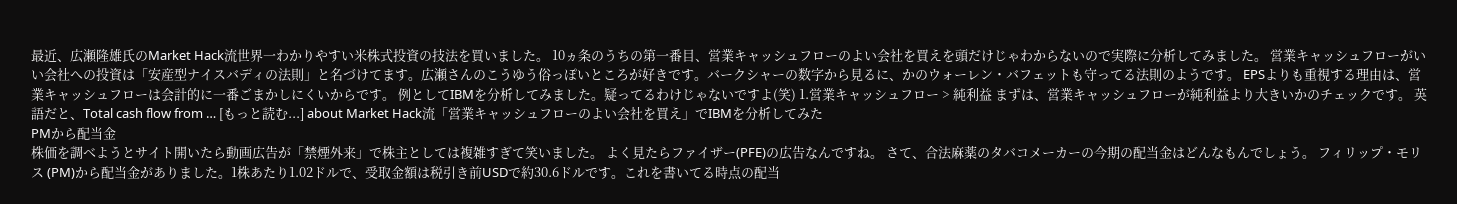最近、広瀬隆雄氏のMarket Hack流世界一わかりやすい米株式投資の技法を買いました。 10ヵ条のうちの第一番目、営業キャッシュフローのよい会社を買えを頭だけじゃわからないので実際に分析してみました。 営業キャッシュフローがいい会社への投資は「安産型ナイスバディの法則」と名づけてます。広瀬さんのこうゆう俗っぽいところが好きです。バークシャーの数字から見るに、かのウォーレン・バフェットも守ってる法則のようです。 EPSよりも重視する理由は、営業キャッシュフローは会計的に一番ごまかしにくいからです。 例としてIBMを分析してみました。疑ってるわけじゃないですよ(笑) 1.営業キャッシュフロー > 純利益 まずは、営業キャッシュフローが純利益より大きいかのチェックです。 英語だと、Total cash flow from … [もっと読む...] about Market Hack流「営業キャッシュフローのよい会社を買え」でIBMを分析してみた
PMから配当金
株価を調べようとサイト開いたら動画広告が「禁煙外来」で株主としては複雑すぎて笑いました。 よく見たらファイザー(PFE)の広告なんですね。 さて、合法麻薬のタバコメーカーの今期の配当金はどんなもんでしょう。 フィリップ・モリス (PM)から配当金がありました。1株あたり1.02ドルで、受取金額は税引き前USDで約30.6ドルです。これを書いてる時点の配当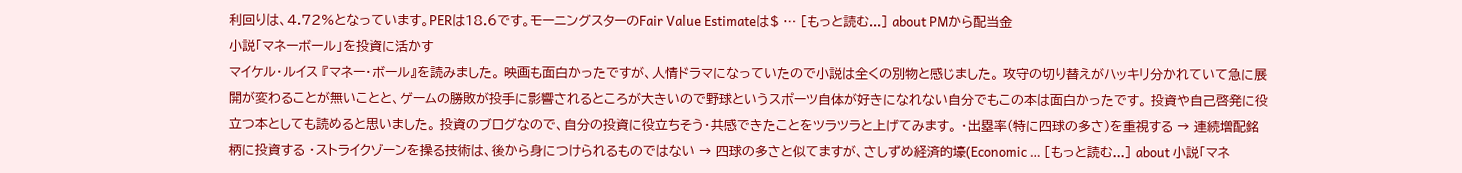利回りは、4.72%となっています。PERは18.6です。モーニングスターのFair Value Estimateは$ … [もっと読む...] about PMから配当金
小説「マネーボール」を投資に活かす
マイケル・ルイス 『マネー・ボール』を読みました。 映画も面白かったですが、人情ドラマになっていたので小説は全くの別物と感じました。 攻守の切り替えがハッキリ分かれていて急に展開が変わることが無いことと、ゲームの勝敗が投手に影響されるところが大きいので野球というスポーツ自体が好きになれない自分でもこの本は面白かったです。 投資や自己啓発に役立つ本としても読めると思いました。 投資のブログなので、自分の投資に役立ちそう・共感できたことをツラツラと上げてみます。 ・出塁率(特に四球の多さ)を重視する → 連続増配銘柄に投資する ・ストライクゾーンを操る技術は、後から身につけられるものではない → 四球の多さと似てますが、さしずめ経済的壕(Economic … [もっと読む...] about 小説「マネ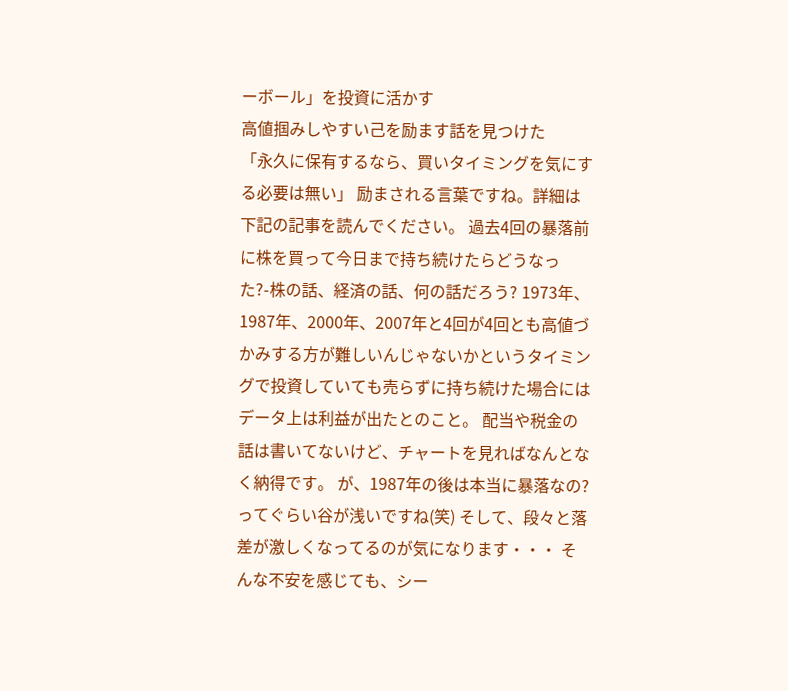ーボール」を投資に活かす
高値掴みしやすい己を励ます話を見つけた
「永久に保有するなら、買いタイミングを気にする必要は無い」 励まされる言葉ですね。詳細は下記の記事を読んでください。 過去4回の暴落前に株を買って今日まで持ち続けたらどうなった?-株の話、経済の話、何の話だろう? 1973年、1987年、2000年、2007年と4回が4回とも高値づかみする方が難しいんじゃないかというタイミングで投資していても売らずに持ち続けた場合にはデータ上は利益が出たとのこと。 配当や税金の話は書いてないけど、チャートを見ればなんとなく納得です。 が、1987年の後は本当に暴落なの?ってぐらい谷が浅いですね(笑) そして、段々と落差が激しくなってるのが気になります・・・ そんな不安を感じても、シー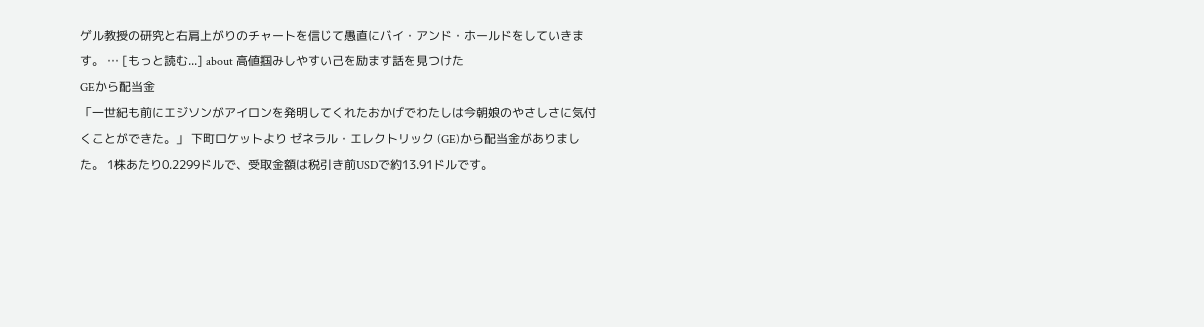ゲル教授の研究と右肩上がりのチャートを信じて愚直にバイ・アンド・ホールドをしていきます。 … [もっと読む...] about 高値掴みしやすい己を励ます話を見つけた
GEから配当金
「一世紀も前にエジソンがアイロンを発明してくれたおかげでわたしは今朝娘のやさしさに気付くことができた。」 下町ロケットより ゼネラル・エレクトリック (GE)から配当金がありました。 1株あたり0.2299ドルで、受取金額は税引き前USDで約13.91ドルです。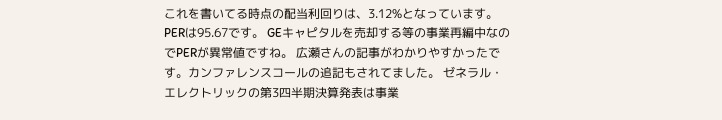これを書いてる時点の配当利回りは、3.12%となっています。 PERは95.67です。 GEキャピタルを売却する等の事業再編中なのでPERが異常値ですね。 広瀬さんの記事がわかりやすかったです。カンファレンスコールの追記もされてました。 ゼネラル・エレクトリックの第3四半期決算発表は事業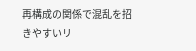再構成の関係で混乱を招きやすいリ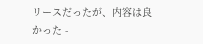リースだったが、内容は良かった -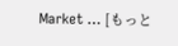Market … [もっと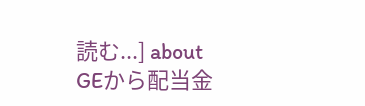読む...] about GEから配当金